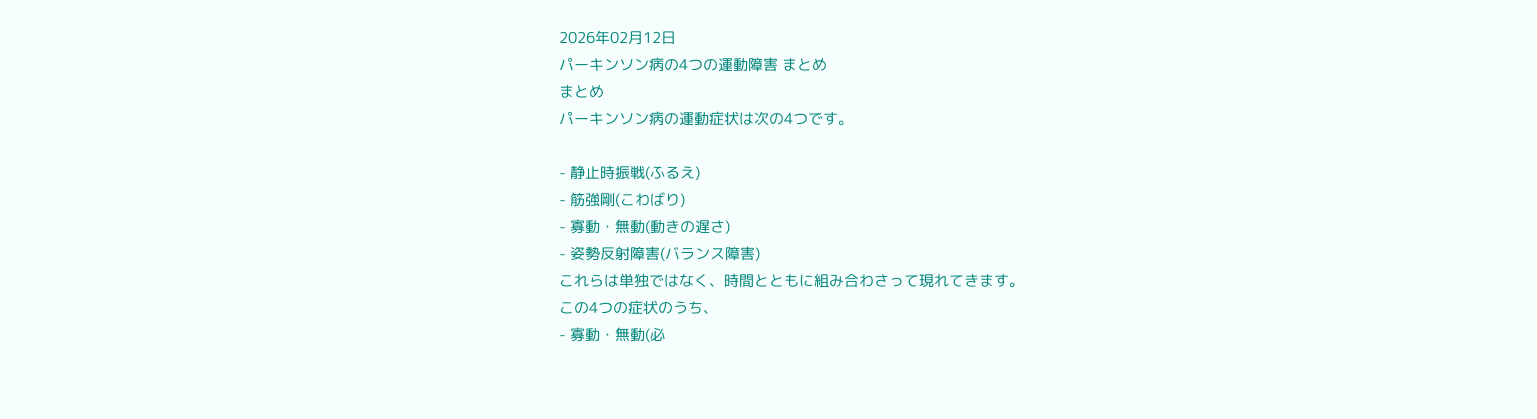2026年02月12日
パーキンソン病の4つの運動障害 まとめ
まとめ
パーキンソン病の運動症状は次の4つです。

- 静止時振戦(ふるえ)
- 筋強剛(こわばり)
- 寡動・無動(動きの遅さ)
- 姿勢反射障害(バランス障害)
これらは単独ではなく、時間とともに組み合わさって現れてきます。
この4つの症状のうち、
- 寡動・無動(必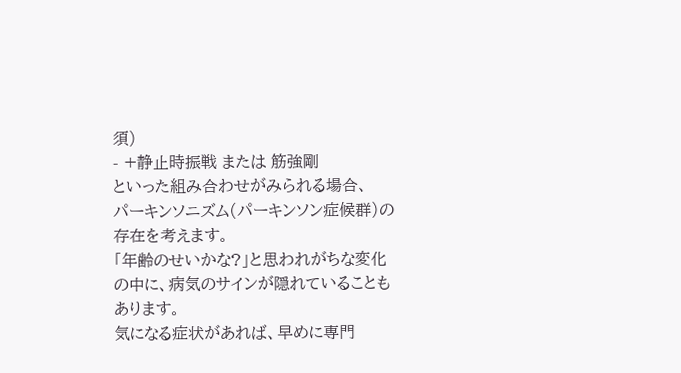須)
- +静止時振戦 または 筋強剛
といった組み合わせがみられる場合、
パーキンソニズム(パーキンソン症候群)の存在を考えます。
「年齢のせいかな?」と思われがちな変化の中に、病気のサインが隠れていることもあります。
気になる症状があれば、早めに専門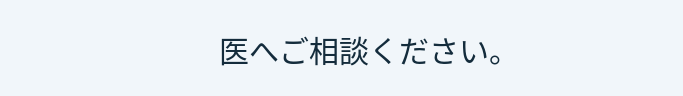医へご相談ください。